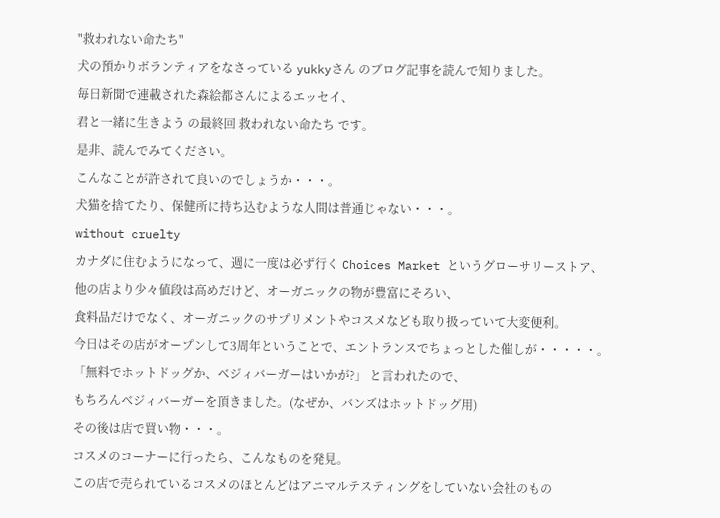"救われない命たち"
犬の預かりボランティアをなさっている yukkyさん のブログ記事を読んで知りました。
毎日新聞で連載された森絵都さんによるエッセイ、
君と一緒に生きよう の最終回 救われない命たち です。
是非、読んでみてください。
こんなことが許されて良いのでしょうか・・・。
犬猫を捨てたり、保健所に持ち込むような人間は普通じゃない・・・。
without cruelty
カナダに住むようになって、週に一度は必ず行く Choices Market というグローサリーストア、
他の店より少々値段は高めだけど、オーガニックの物が豊富にそろい、
食料品だけでなく、オーガニックのサプリメントやコスメなども取り扱っていて大変便利。
今日はその店がオープンして3周年ということで、エントランスでちょっとした催しが・・・・・。
「無料でホットドッグか、ベジィバーガーはいかが?」 と言われたので、
もちろんベジィバーガーを頂きました。(なぜか、バンズはホットドッグ用)
その後は店で買い物・・・。
コスメのコーナーに行ったら、こんなものを発見。
この店で売られているコスメのほとんどはアニマルテスティングをしていない会社のもの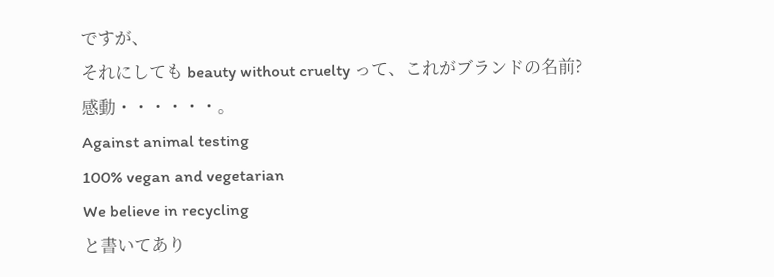ですが、
それにしても beauty without cruelty って、これがブランドの名前?
感動・・・・・・。
Against animal testing
100% vegan and vegetarian
We believe in recycling
と書いてあり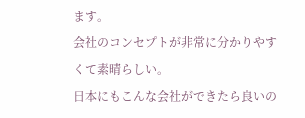ます。
会社のコンセプトが非常に分かりやすくて素晴らしい。
日本にもこんな会社ができたら良いの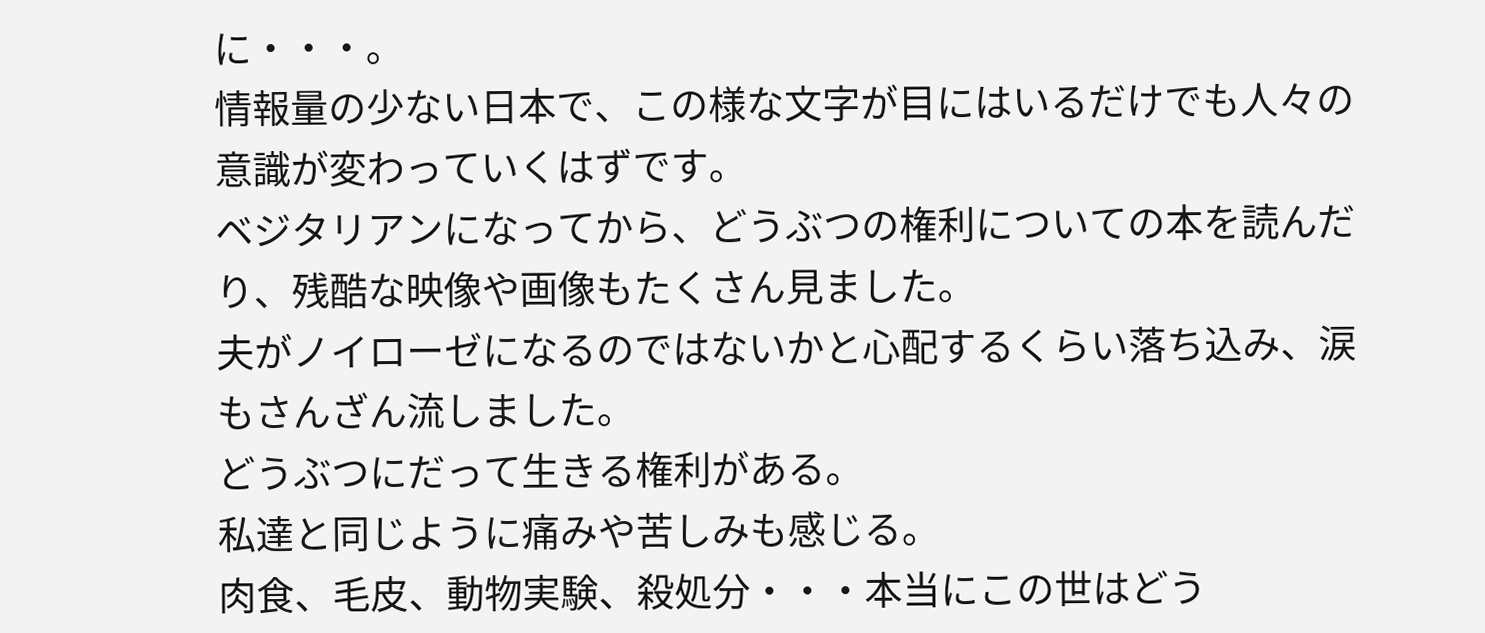に・・・。
情報量の少ない日本で、この様な文字が目にはいるだけでも人々の意識が変わっていくはずです。
ベジタリアンになってから、どうぶつの権利についての本を読んだり、残酷な映像や画像もたくさん見ました。
夫がノイローゼになるのではないかと心配するくらい落ち込み、涙もさんざん流しました。
どうぶつにだって生きる権利がある。
私達と同じように痛みや苦しみも感じる。
肉食、毛皮、動物実験、殺処分・・・本当にこの世はどう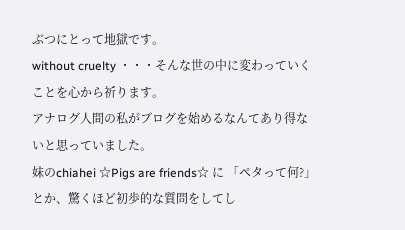ぶつにとって地獄です。
without cruelty ・・・そんな世の中に変わっていくことを心から祈ります。
アナログ人間の私がブログを始めるなんてあり得ないと思っていました。
妹のchiahei ☆Pigs are friends☆ に 「ペタって何?」 とか、驚くほど初歩的な質問をしてし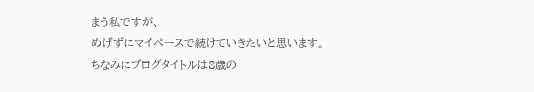まう私ですが、
めげずにマイペースで続けていきたいと思います。
ちなみにブログタイトルは8歳の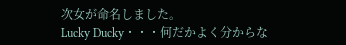次女が命名しました。
Lucky Ducky・・・何だかよく分からな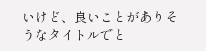いけど、良いことがありそうなタイトルでと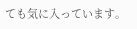ても気に入っています。